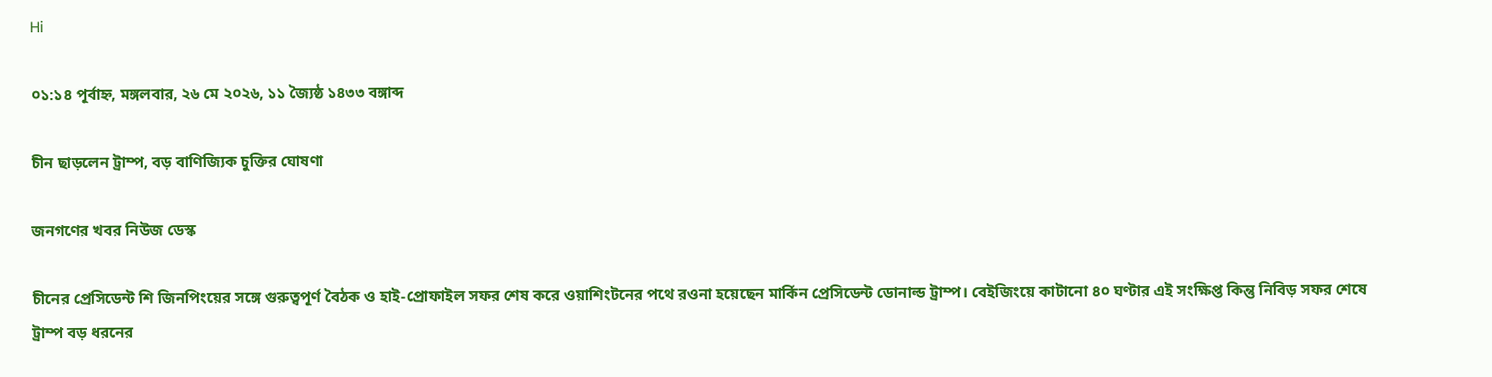Hi

০১:১৪ পূর্বাহ্ন, মঙ্গলবার, ২৬ মে ২০২৬, ১১ জ্যৈষ্ঠ ১৪৩৩ বঙ্গাব্দ

চীন ছাড়লেন ট্রাম্প, বড় বাণিজ্যিক চুক্তির ঘোষণা

জনগণের খবর নিউজ ডেস্ক

চীনের প্রেসিডেন্ট শি জিনপিংয়ের সঙ্গে গুরুত্বপূর্ণ বৈঠক ও হাই-প্রোফাইল সফর শেষ করে ওয়াশিংটনের পথে রওনা হয়েছেন মার্কিন প্রেসিডেন্ট ডোনাল্ড ট্রাম্প। বেইজিংয়ে কাটানো ৪০ ঘণ্টার এই সংক্ষিপ্ত কিন্তু নিবিড় সফর শেষে ট্রাম্প বড় ধরনের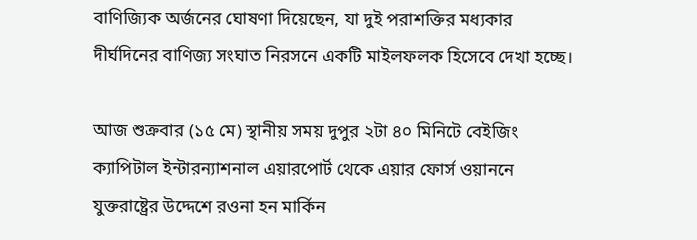বাণিজ্যিক অর্জনের ঘোষণা দিয়েছেন, যা দুই পরাশক্তির মধ্যকার দীর্ঘদিনের বাণিজ্য সংঘাত নিরসনে একটি মাইলফলক হিসেবে দেখা হচ্ছে।

আজ শুক্রবার (১৫ মে) স্থানীয় সময় দুপুর ২টা ৪০ মিনিটে বেইজিং ক্যাপিটাল ইন্টারন্যাশনাল এয়ারপোর্ট থেকে এয়ার ফোর্স ওয়াননে যুক্তরাষ্ট্রের উদ্দেশে রওনা হন মার্কিন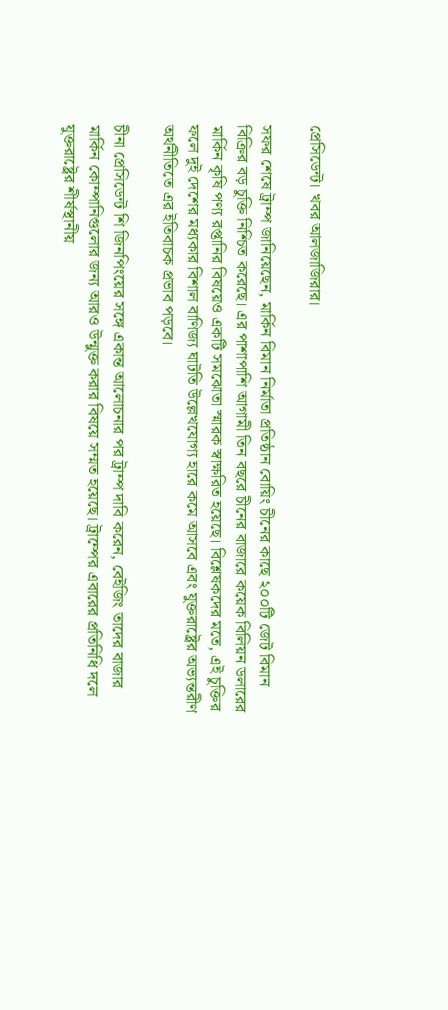প্রেসিডেন্ট। খবর আলজাজিরার।

সফর শেষে ট্রাম্প জানিয়েছেন, মার্কিন বিমান নির্মাতা প্রতিষ্ঠান বোয়িং চীনের কাছে ২০০টি জেট বিমান বিক্রির বড় চুক্তি নিশ্চিত করেছে। এর পাশাপাশি আগামী তিন বছরে চীনের বাজারে কয়েক বিলিয়ন ডলারের মার্কিন কৃষি পণ্য রপ্তানির বিষয়েও একটি সমঝোতা স্মারক স্বাক্ষরিত হয়েছে। বিশ্লেষকদের মতে, এই চুক্তির ফলে দুই দেশের মধ্যকার বিশাল বাণিজ্য ঘাটতি উল্লেখযোগ্য হারে কমে আসবে এবং যুক্তরাষ্ট্রের অভ্যন্তরীণ অর্থনীতিতে এর ইতিবাচক প্রভাব পড়বে।

চীনা প্রেসিডেন্ট শি জিনপিংয়ের সঙ্গে একান্ত আলোচনার পর ট্রাম্প দাবি করেন, বেইজিং তাদের বাজার মার্কিন কোম্পানিগুলোর জন্য আরও উন্মুক্ত করার বিষয়ে সম্মত হয়েছে। ট্রাম্পের এবারের প্রতিনিধি দলে যুক্তরাষ্ট্রের শীর্ষস্থানীয়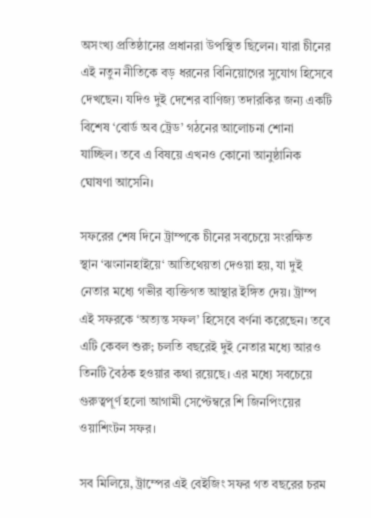অসংখ্য প্রতিষ্ঠানের প্রধানরা উপস্থিত ছিলেন। যারা চীনের এই নতুন নীতিকে বড় ধরনের বিনিয়োগের সুযোগ হিসেবে দেখছেন। যদিও দুই দেশের বাণিজ্য তদারকির জন্য একটি বিশেষ ‘বোর্ড অব ট্রেড’ গঠনের আলোচনা শোনা যাচ্ছিল। তবে এ বিষয়ে এখনও কোনো আনুষ্ঠানিক ঘোষণা আসেনি।

সফরের শেষ দিনে ট্রাম্পকে চীনের সবচেয়ে সংরক্ষিত স্থান ‘ঝংনানহাইয়ে‘ আতিথেয়তা দেওয়া হয়, যা দুই নেতার মধ্যে গভীর ব্যক্তিগত আস্থার ইঙ্গিত দেয়। ট্রাম্প এই সফরকে ‘অত্যন্ত সফল’ হিসেবে বর্ণনা করেছেন। তবে এটি কেবল শুরু; চলতি বছরেই দুই নেতার মধ্যে আরও তিনটি বৈঠক হওয়ার কথা রয়েছে। এর মধ্যে সবচেয়ে গুরুত্বপূর্ণ হলো আগামী সেপ্টেম্বরে শি জিনপিংয়ের ওয়াশিংটন সফর।

সব মিলিয়ে, ট্রাম্পের এই বেইজিং সফর গত বছরের চরম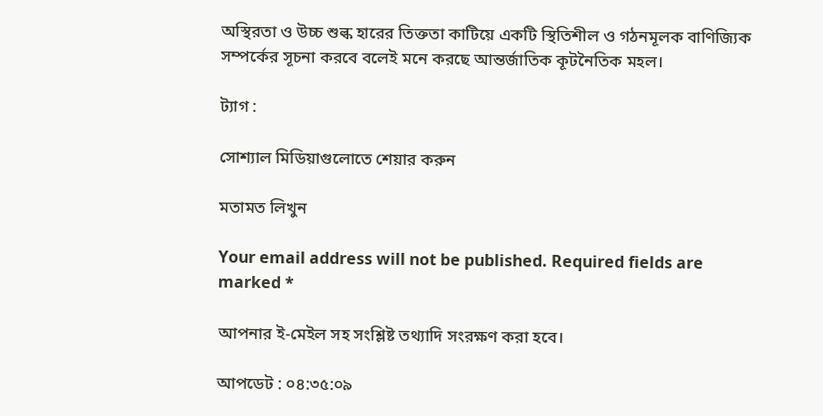অস্থিরতা ও উচ্চ শুল্ক হারের তিক্ততা কাটিয়ে একটি স্থিতিশীল ও গঠনমূলক বাণিজ্যিক সম্পর্কের সূচনা করবে বলেই মনে করছে আন্তর্জাতিক কূটনৈতিক মহল।

ট্যাগ :

সোশ্যাল মিডিয়াগুলোতে শেয়ার করুন

মতামত লিখুন

Your email address will not be published. Required fields are marked *

আপনার ই-মেইল সহ সংশ্লিষ্ট তথ্যাদি সংরক্ষণ করা হবে।

আপডেট : ০৪:৩৫:০৯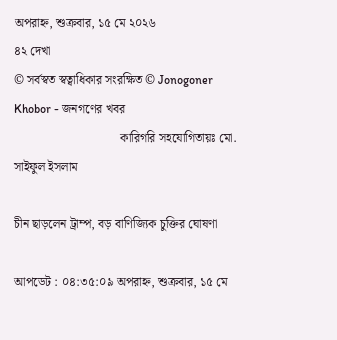অপরাহ্ন, শুক্রবার, ১৫ মে ২০২৬
৪২ দেখা
© সর্বস্বত স্বত্বাধিকার সংরক্ষিত © Jonogoner Khobor - জনগণের খবর
                                  কারিগরি সহযোগিতায়ঃ মো. সাইফুল ইসলাম

চীন ছাড়লেন ট্রাম্প, বড় বাণিজ্যিক চুক্তির ঘোষণা

আপডেট : ০৪:৩৫:০৯ অপরাহ্ন, শুক্রবার, ১৫ মে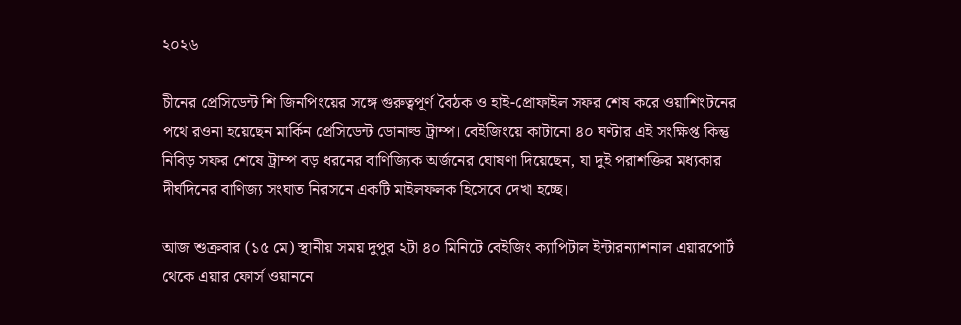২০২৬

চীনের প্রেসিডেন্ট শি জিনপিংয়ের সঙ্গে গুরুত্বপূর্ণ বৈঠক ও হাই-প্রোফাইল সফর শেষ করে ওয়াশিংটনের পথে রওনা হয়েছেন মার্কিন প্রেসিডেন্ট ডোনাল্ড ট্রাম্প। বেইজিংয়ে কাটানো ৪০ ঘণ্টার এই সংক্ষিপ্ত কিন্তু নিবিড় সফর শেষে ট্রাম্প বড় ধরনের বাণিজ্যিক অর্জনের ঘোষণা দিয়েছেন, যা দুই পরাশক্তির মধ্যকার দীর্ঘদিনের বাণিজ্য সংঘাত নিরসনে একটি মাইলফলক হিসেবে দেখা হচ্ছে।

আজ শুক্রবার (১৫ মে) স্থানীয় সময় দুপুর ২টা ৪০ মিনিটে বেইজিং ক্যাপিটাল ইন্টারন্যাশনাল এয়ারপোর্ট থেকে এয়ার ফোর্স ওয়াননে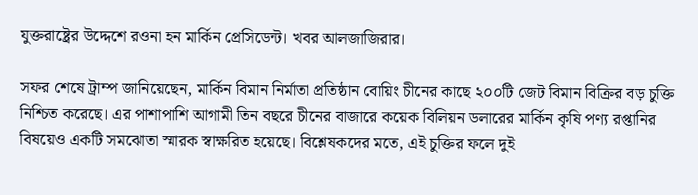যুক্তরাষ্ট্রের উদ্দেশে রওনা হন মার্কিন প্রেসিডেন্ট। খবর আলজাজিরার।

সফর শেষে ট্রাম্প জানিয়েছেন, মার্কিন বিমান নির্মাতা প্রতিষ্ঠান বোয়িং চীনের কাছে ২০০টি জেট বিমান বিক্রির বড় চুক্তি নিশ্চিত করেছে। এর পাশাপাশি আগামী তিন বছরে চীনের বাজারে কয়েক বিলিয়ন ডলারের মার্কিন কৃষি পণ্য রপ্তানির বিষয়েও একটি সমঝোতা স্মারক স্বাক্ষরিত হয়েছে। বিশ্লেষকদের মতে, এই চুক্তির ফলে দুই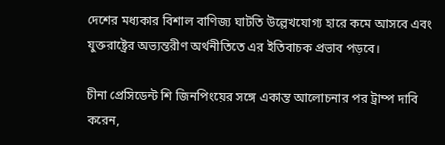দেশের মধ্যকার বিশাল বাণিজ্য ঘাটতি উল্লেখযোগ্য হারে কমে আসবে এবং যুক্তরাষ্ট্রের অভ্যন্তরীণ অর্থনীতিতে এর ইতিবাচক প্রভাব পড়বে।

চীনা প্রেসিডেন্ট শি জিনপিংয়ের সঙ্গে একান্ত আলোচনার পর ট্রাম্প দাবি করেন,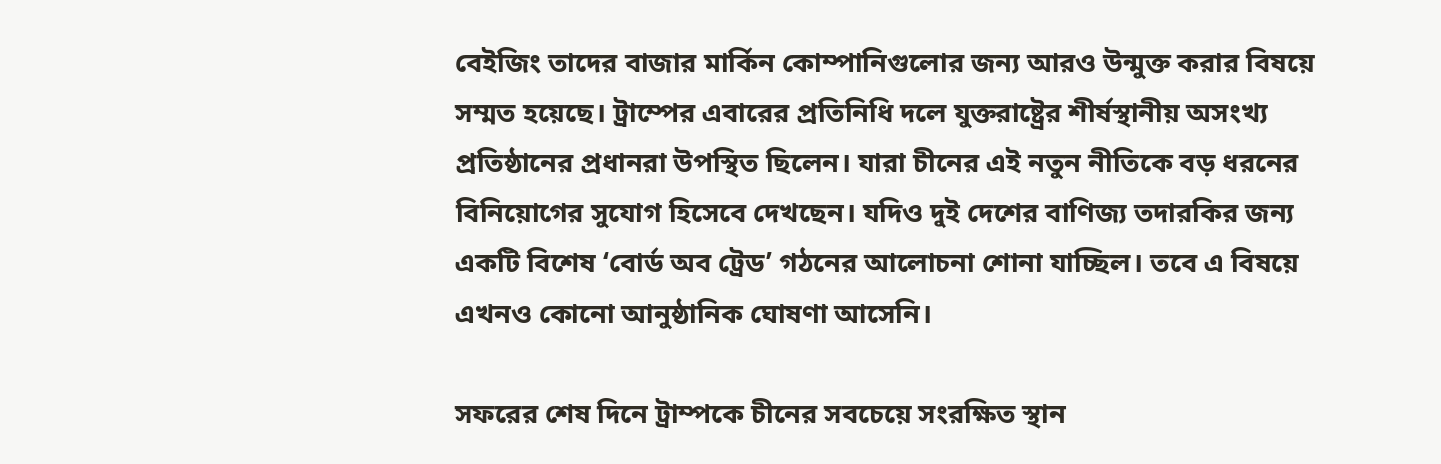বেইজিং তাদের বাজার মার্কিন কোম্পানিগুলোর জন্য আরও উন্মুক্ত করার বিষয়ে সম্মত হয়েছে। ট্রাম্পের এবারের প্রতিনিধি দলে যুক্তরাষ্ট্রের শীর্ষস্থানীয় অসংখ্য প্রতিষ্ঠানের প্রধানরা উপস্থিত ছিলেন। যারা চীনের এই নতুন নীতিকে বড় ধরনের বিনিয়োগের সুযোগ হিসেবে দেখছেন। যদিও দুই দেশের বাণিজ্য তদারকির জন্য একটি বিশেষ ‘বোর্ড অব ট্রেড’ গঠনের আলোচনা শোনা যাচ্ছিল। তবে এ বিষয়ে এখনও কোনো আনুষ্ঠানিক ঘোষণা আসেনি।

সফরের শেষ দিনে ট্রাম্পকে চীনের সবচেয়ে সংরক্ষিত স্থান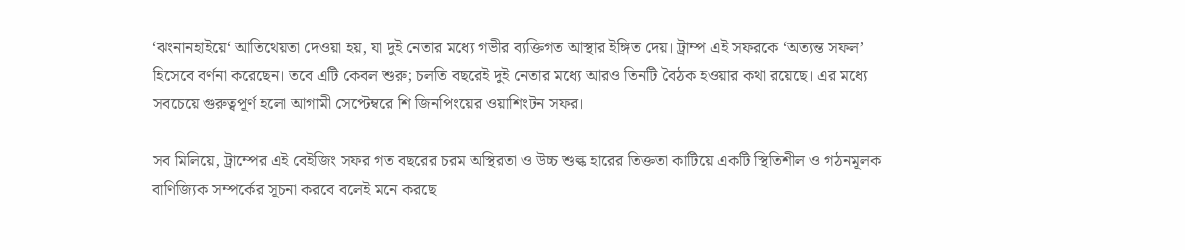‘ঝংনানহাইয়ে‘ আতিথেয়তা দেওয়া হয়, যা দুই নেতার মধ্যে গভীর ব্যক্তিগত আস্থার ইঙ্গিত দেয়। ট্রাম্প এই সফরকে ‘অত্যন্ত সফল’ হিসেবে বর্ণনা করেছেন। তবে এটি কেবল শুরু; চলতি বছরেই দুই নেতার মধ্যে আরও তিনটি বৈঠক হওয়ার কথা রয়েছে। এর মধ্যে সবচেয়ে গুরুত্বপূর্ণ হলো আগামী সেপ্টেম্বরে শি জিনপিংয়ের ওয়াশিংটন সফর।

সব মিলিয়ে, ট্রাম্পের এই বেইজিং সফর গত বছরের চরম অস্থিরতা ও উচ্চ শুল্ক হারের তিক্ততা কাটিয়ে একটি স্থিতিশীল ও গঠনমূলক বাণিজ্যিক সম্পর্কের সূচনা করবে বলেই মনে করছে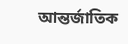আন্তর্জাতিক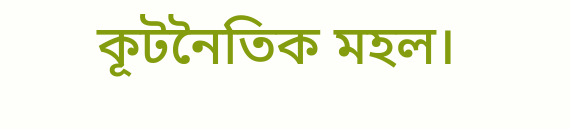কূটনৈতিক মহল।